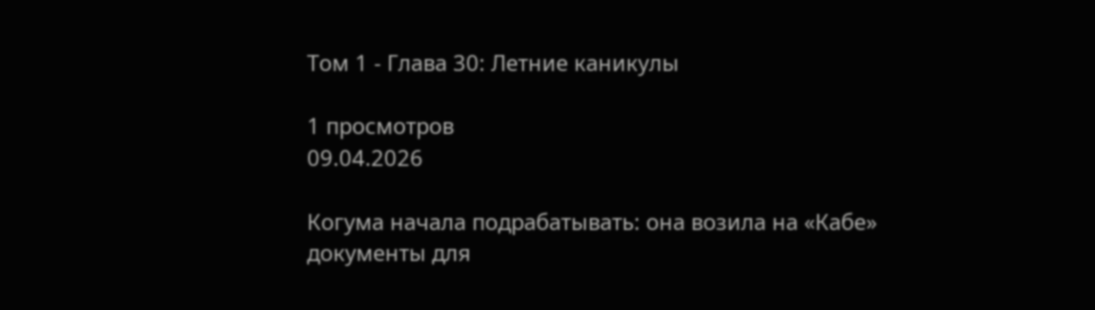Том 1 - Глава 30: Летние каникулы

1 просмотров
09.04.2026

Когума начала подрабатывать: она возила на «Кабе» документы для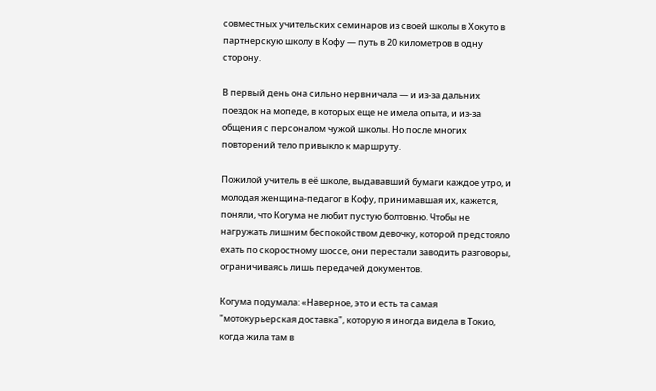совместных учительских семинаров из своей школы в Хокуто в партнерскую школу в Кофу — путь в 20 километров в одну сторону.

В первый день она сильно нервничала — и из-за дальних поездок на мопеде, в которых еще не имела опыта, и из-за общения с персоналом чужой школы. Но после многих повторений тело привыкло к маршруту.

Пожилой учитель в её школе, выдававший бумаги каждое утро, и молодая женщина-педагог в Кофу, принимавшая их, кажется, поняли, что Когума не любит пустую болтовню. Чтобы не нагружать лишним беспокойством девочку, которой предстояло ехать по скоростному шоссе, они перестали заводить разговоры, ограничиваясь лишь передачей документов.

Когума подумала: «Наверное, это и есть та самая "мотокурьерская доставка", которую я иногда видела в Токио, когда жила там в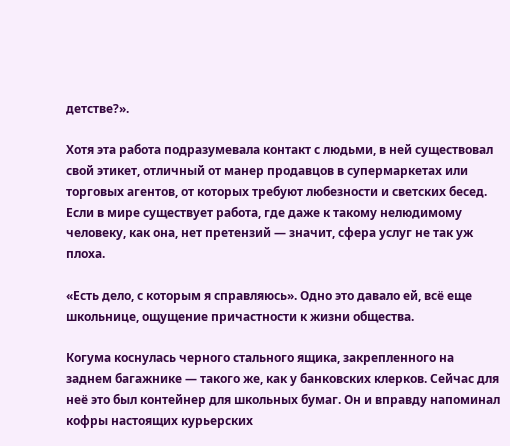детстве?».

Хотя эта работа подразумевала контакт с людьми, в ней существовал свой этикет, отличный от манер продавцов в супермаркетах или торговых агентов, от которых требуют любезности и светских бесед. Если в мире существует работа, где даже к такому нелюдимому человеку, как она, нет претензий — значит, сфера услуг не так уж плоха.

«Есть дело, с которым я справляюсь». Одно это давало ей, всё еще школьнице, ощущение причастности к жизни общества.

Когума коснулась черного стального ящика, закрепленного на заднем багажнике — такого же, как у банковских клерков. Сейчас для неё это был контейнер для школьных бумаг. Он и вправду напоминал кофры настоящих курьерских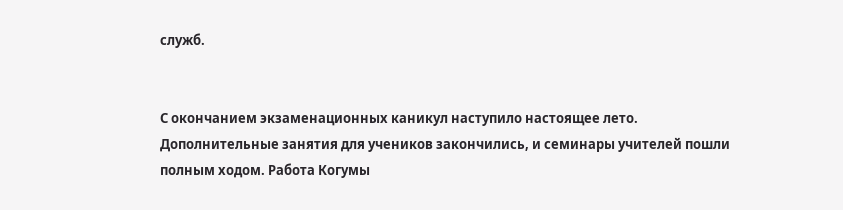служб.


С окончанием экзаменационных каникул наступило настоящее лето. Дополнительные занятия для учеников закончились, и семинары учителей пошли полным ходом. Работа Когумы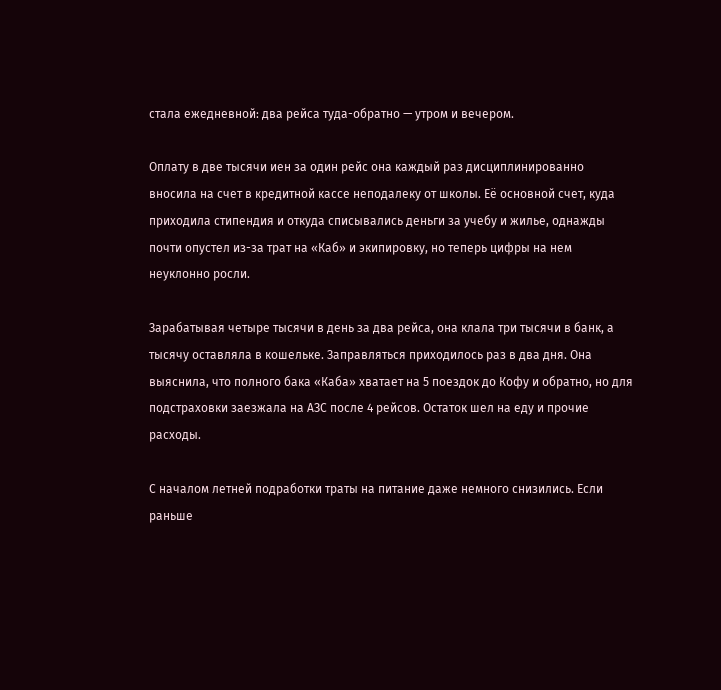стала ежедневной: два рейса туда-обратно — утром и вечером.

Оплату в две тысячи иен за один рейс она каждый раз дисциплинированно вносила на счет в кредитной кассе неподалеку от школы. Её основной счет, куда приходила стипендия и откуда списывались деньги за учебу и жилье, однажды почти опустел из-за трат на «Каб» и экипировку, но теперь цифры на нем неуклонно росли.

Зарабатывая четыре тысячи в день за два рейса, она клала три тысячи в банк, а тысячу оставляла в кошельке. Заправляться приходилось раз в два дня. Она выяснила, что полного бака «Каба» хватает на 5 поездок до Кофу и обратно, но для подстраховки заезжала на АЗС после 4 рейсов. Остаток шел на еду и прочие расходы.

С началом летней подработки траты на питание даже немного снизились. Если раньше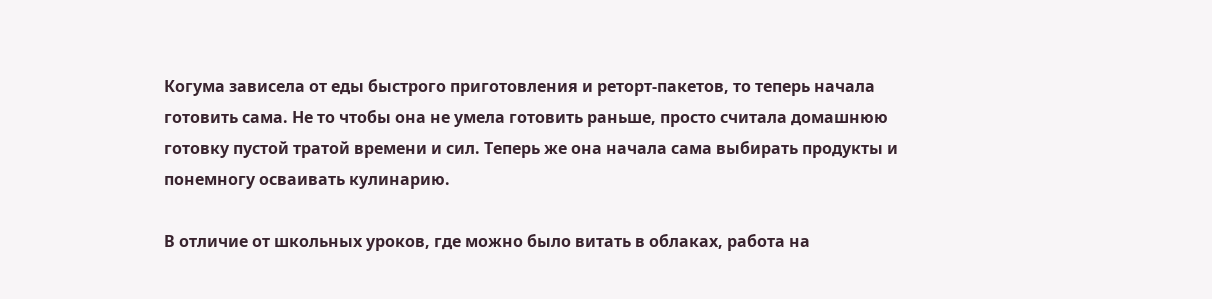Когума зависела от еды быстрого приготовления и реторт-пакетов, то теперь начала готовить сама. Не то чтобы она не умела готовить раньше, просто считала домашнюю готовку пустой тратой времени и сил. Теперь же она начала сама выбирать продукты и понемногу осваивать кулинарию.

В отличие от школьных уроков, где можно было витать в облаках, работа на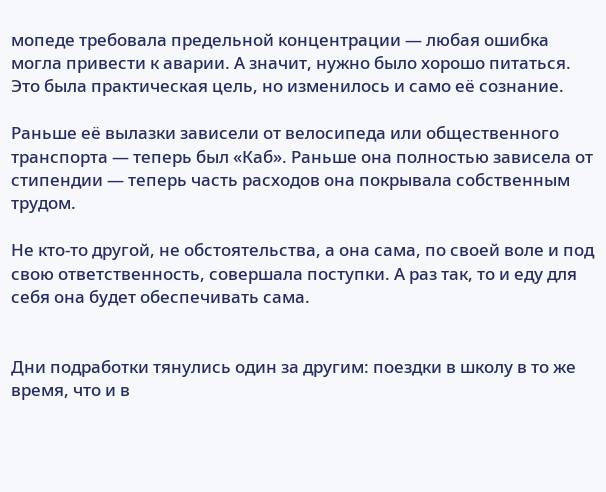мопеде требовала предельной концентрации — любая ошибка могла привести к аварии. А значит, нужно было хорошо питаться. Это была практическая цель, но изменилось и само её сознание.

Раньше её вылазки зависели от велосипеда или общественного транспорта — теперь был «Каб». Раньше она полностью зависела от стипендии — теперь часть расходов она покрывала собственным трудом.

Не кто-то другой, не обстоятельства, а она сама, по своей воле и под свою ответственность, совершала поступки. А раз так, то и еду для себя она будет обеспечивать сама.


Дни подработки тянулись один за другим: поездки в школу в то же время, что и в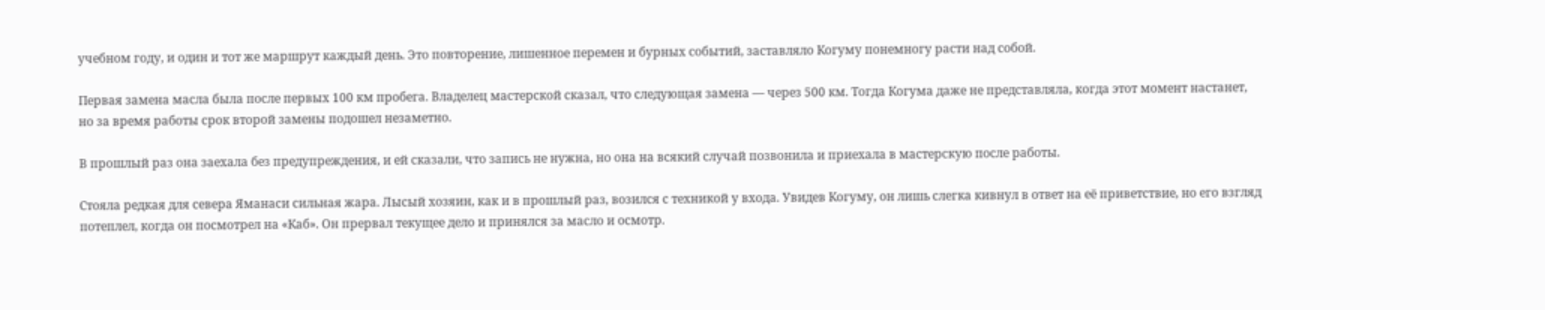учебном году, и один и тот же маршрут каждый день. Это повторение, лишенное перемен и бурных событий, заставляло Когуму понемногу расти над собой.

Первая замена масла была после первых 100 км пробега. Владелец мастерской сказал, что следующая замена — через 500 км. Тогда Когума даже не представляла, когда этот момент настанет, но за время работы срок второй замены подошел незаметно.

В прошлый раз она заехала без предупреждения, и ей сказали, что запись не нужна, но она на всякий случай позвонила и приехала в мастерскую после работы.

Стояла редкая для севера Яманаси сильная жара. Лысый хозяин, как и в прошлый раз, возился с техникой у входа. Увидев Когуму, он лишь слегка кивнул в ответ на её приветствие, но его взгляд потеплел, когда он посмотрел на «Каб». Он прервал текущее дело и принялся за масло и осмотр.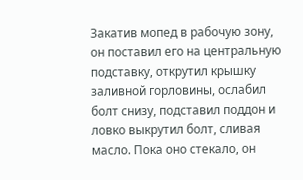Закатив мопед в рабочую зону, он поставил его на центральную подставку, открутил крышку заливной горловины, ослабил болт снизу, подставил поддон и ловко выкрутил болт, сливая масло. Пока оно стекало, он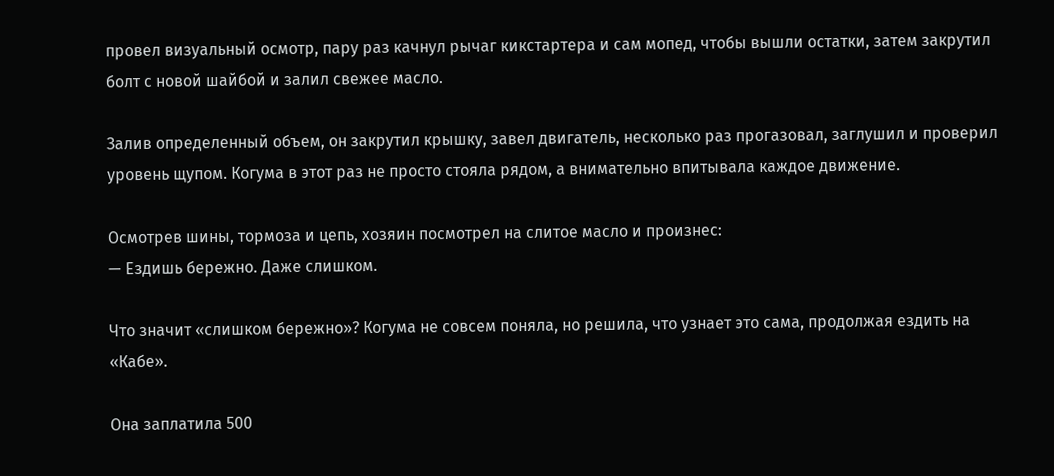провел визуальный осмотр, пару раз качнул рычаг кикстартера и сам мопед, чтобы вышли остатки, затем закрутил болт с новой шайбой и залил свежее масло.

Залив определенный объем, он закрутил крышку, завел двигатель, несколько раз прогазовал, заглушил и проверил уровень щупом. Когума в этот раз не просто стояла рядом, а внимательно впитывала каждое движение.

Осмотрев шины, тормоза и цепь, хозяин посмотрел на слитое масло и произнес:
— Ездишь бережно. Даже слишком.

Что значит «слишком бережно»? Когума не совсем поняла, но решила, что узнает это сама, продолжая ездить на «Кабе».

Она заплатила 500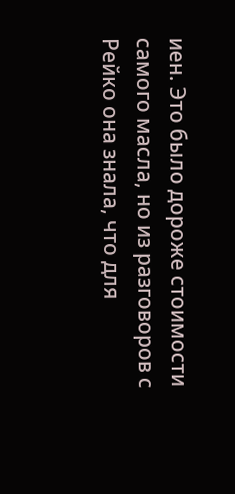иен. Это было дороже стоимости самого масла, но из разговоров с Рейко она знала, что для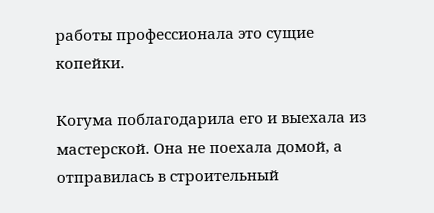работы профессионала это сущие копейки.

Когума поблагодарила его и выехала из мастерской. Она не поехала домой, а отправилась в строительный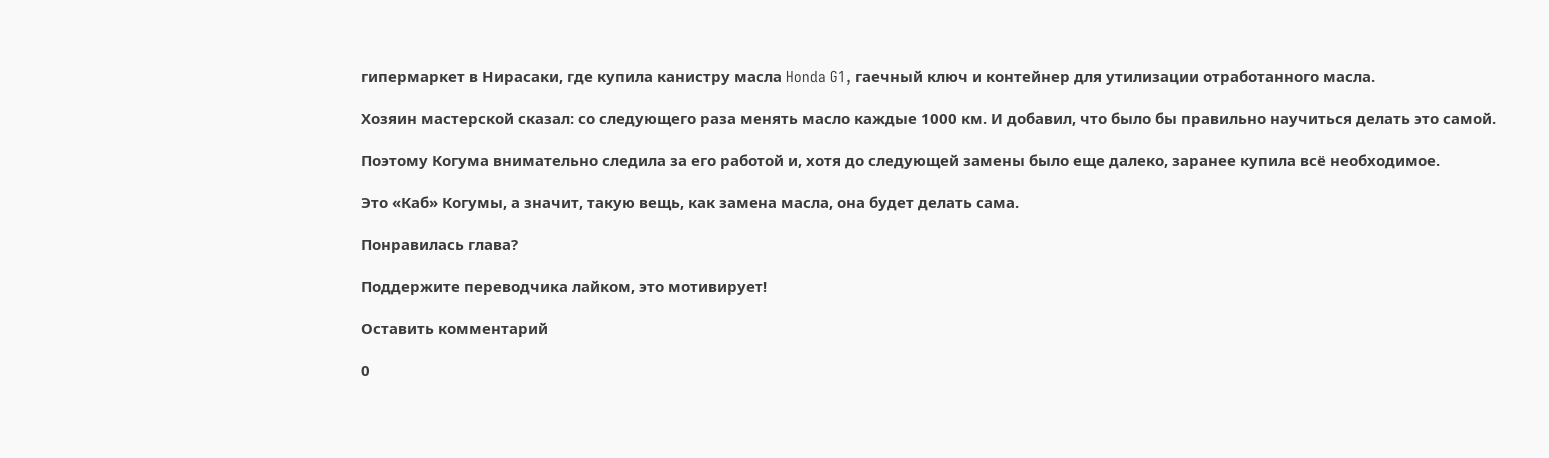гипермаркет в Нирасаки, где купила канистру масла Honda G1, гаечный ключ и контейнер для утилизации отработанного масла.

Хозяин мастерской сказал: со следующего раза менять масло каждые 1000 км. И добавил, что было бы правильно научиться делать это самой.

Поэтому Когума внимательно следила за его работой и, хотя до следующей замены было еще далеко, заранее купила всё необходимое.

Это «Каб» Когумы, а значит, такую вещь, как замена масла, она будет делать сама.

Понравилась глава?

Поддержите переводчика лайком, это мотивирует!

Оставить комментарий

0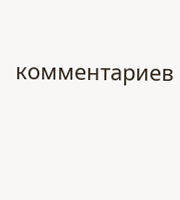комментариев